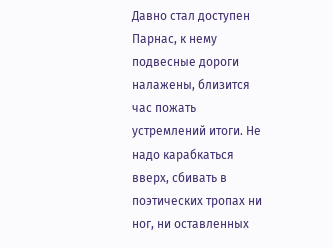Давно стал доступен Парнас, к нему подвесные дороги налажены, близится час пожать устремлений итоги. Не надо карабкаться вверх, сбивать в поэтических тропах ни ног, ни оставленных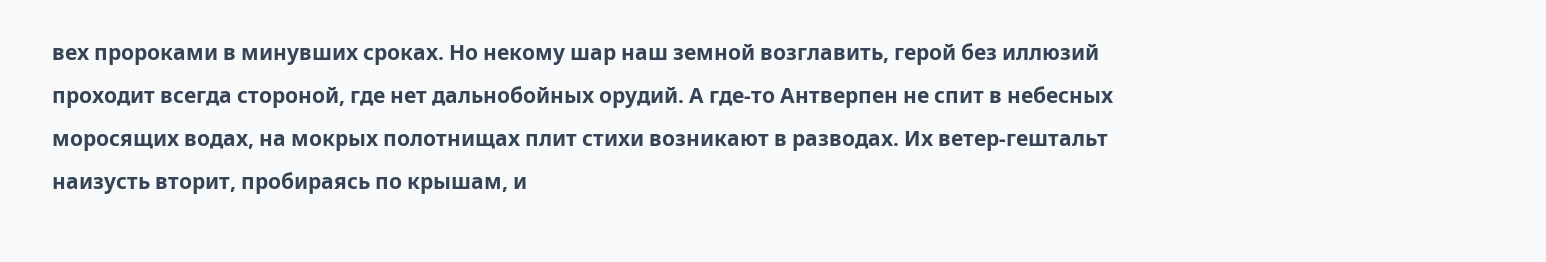вех пророками в минувших сроках. Но некому шар наш земной возглавить, герой без иллюзий проходит всегда стороной, где нет дальнобойных орудий. А где-то Антверпен не спит в небесных моросящих водах, на мокрых полотнищах плит стихи возникают в разводах. Их ветер-гештальт наизусть вторит, пробираясь по крышам, и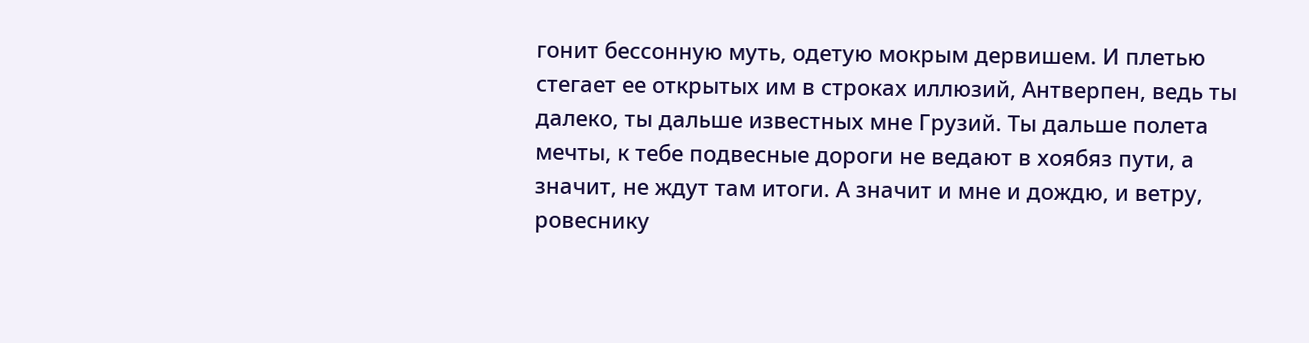гонит бессонную муть, одетую мокрым дервишем. И плетью стегает ее открытых им в строках иллюзий, Антверпен, ведь ты далеко, ты дальше известных мне Грузий. Ты дальше полета мечты, к тебе подвесные дороги не ведают в хоябяз пути, а значит, не ждут там итоги. А значит и мне и дождю, и ветру, ровеснику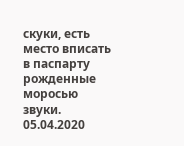скуки, есть место вписать в паспарту рожденные моросью звуки. 05.04.2020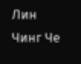Лин Чинг Че